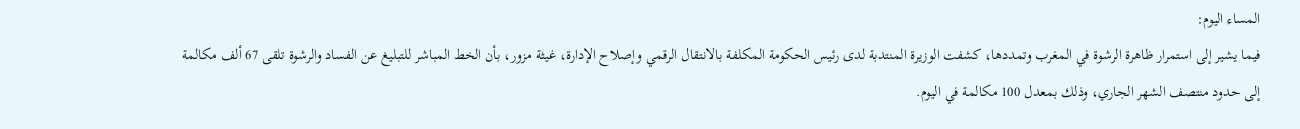المساء اليوم:
فيما يشير إلى استمرار ظاهرة الرشوة في المغرب وتمددها، كشفت الوزيرة المنتدبة لدى رئيس الحكومة المكلفة بالانتقال الرقمي وإصلاح الإدارة، غيثة مزور، بأن الخط المباشر للتبليغ عن الفساد والرشوة تلقى 67 ألف مكالمة إلى حدود منتصف الشهر الجاري، وذلك بمعدل 100 مكالمة في اليوم.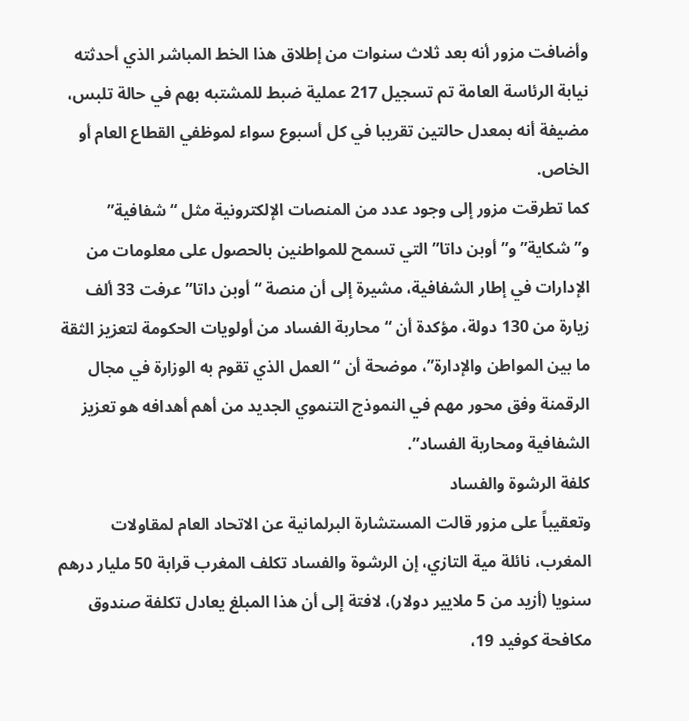وأضافت مزور أنه بعد ثلاث سنوات من إطلاق هذا الخط المباشر الذي أحدثته نيابة الرئاسة العامة تم تسجيل 217 عملية ضبط للمشتبه بهم في حالة تلبس، مضيفة أنه بمعدل حالتين تقريبا في كل أسبوع سواء لموظفي القطاع العام أو الخاص.
كما تطرقت مزور إلى وجود عدد من المنصات الإلكترونية مثل “شفافية” و”شكاية” و”أوبن داتا” التي تسمح للمواطنين بالحصول على معلومات من الإدارات في إطار الشفافية، مشيرة إلى أن منصة “أوبن داتا” عرفت 33 ألف زيارة من 130 دولة، مؤكدة أن “محاربة الفساد من أولويات الحكومة لتعزيز الثقة ما بين المواطن والإدارة”، موضحة أن “العمل الذي تقوم به الوزارة في مجال الرقمنة وفق محور مهم في النموذج التنموي الجديد من أهم أهدافه هو تعزيز الشفافية ومحاربة الفساد”.
كلفة الرشوة والفساد
وتعقيباً على مزور قالت المستشارة البرلمانية عن الاتحاد العام لمقاولات المغرب، نائلة مية التازي، إن الرشوة والفساد تكلف المغرب قرابة 50 مليار درهم سنويا (أزيد من 5 ملايير دولار)، لافتة إلى أن هذا المبلغ يعادل تكلفة صندوق مكافحة كوفيد 19،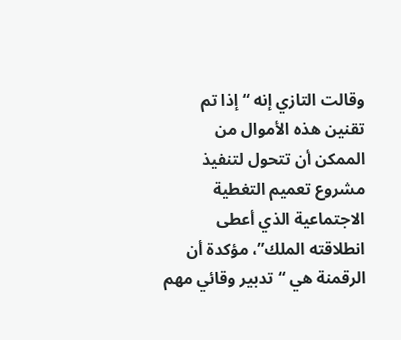وقالت التازي إنه “إذا تم تقنين هذه الأموال من الممكن أن تتحول لتنفيذ مشروع تعميم التغطية الاجتماعية الذي أعطى انطلاقته الملك”، مؤكدة أن الرقمنة هي “تدبير وقائي مهم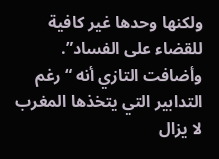ولكنها وحدها غير كافية للقضاء على الفساد”.
وأضافت التازي أنه “رغم التدابير التي يتخذها المغرب لا يزال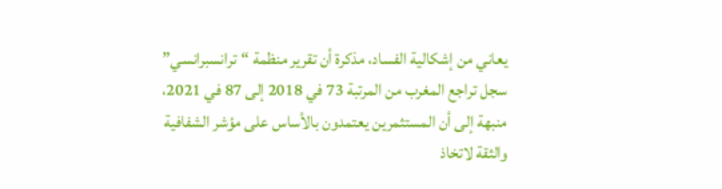يعاني من إشكالية الفساد، مذكرة أن تقرير منظمة “ترانسبرانسي” سجل تراجع المغرب من المرتبة 73 في 2018 إلى 87 في 2021، منبهة إلى أن المستثمرين يعتمدون بالأساس على مؤشر الشفافية والثقة لاتخاذ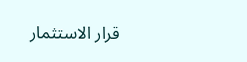قرار الاستثمار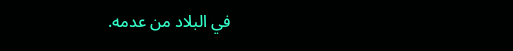في البلاد من عدمه.